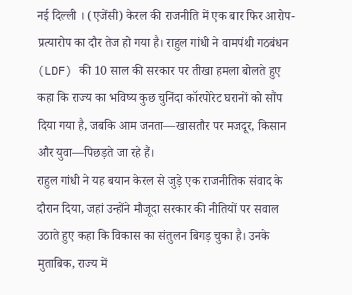नई दिल्ली । (एजेंसी) केरल की राजनीति में एक बार फिर आरोप-प्रत्यारोप का दौर तेज हो गया है। राहुल गांधी ने वामपंथी गठबंधन (LDF) की 10 साल की सरकार पर तीखा हमला बोलते हुए कहा कि राज्य का भविष्य कुछ चुनिंदा कॉरपोरेट घरानों को सौंप दिया गया है, जबकि आम जनता—खासतौर पर मजदूर, किसान और युवा—पिछड़ते जा रहे हैं।
राहुल गांधी ने यह बयान केरल से जुड़े एक राजनीतिक संवाद के दौरान दिया, जहां उन्होंने मौजूदा सरकार की नीतियों पर सवाल उठाते हुए कहा कि विकास का संतुलन बिगड़ चुका है। उनके मुताबिक, राज्य में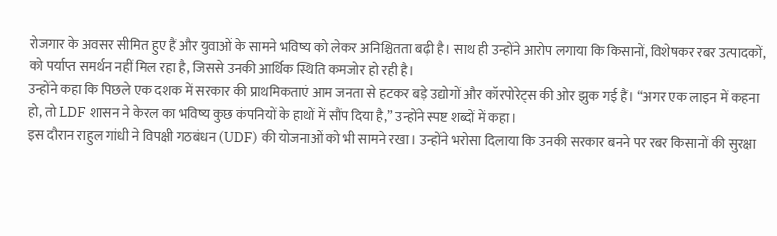रोजगार के अवसर सीमित हुए हैं और युवाओं के सामने भविष्य को लेकर अनिश्चितता बढ़ी है। साथ ही उन्होंने आरोप लगाया कि किसानों, विशेषकर रबर उत्पादकों, को पर्याप्त समर्थन नहीं मिल रहा है, जिससे उनकी आर्थिक स्थिति कमजोर हो रही है।
उन्होंने कहा कि पिछले एक दशक में सरकार की प्राथमिकताएं आम जनता से हटकर बड़े उद्योगों और कॉरपोरेट्स की ओर झुक गई हैं। “अगर एक लाइन में कहना हो, तो LDF शासन ने केरल का भविष्य कुछ कंपनियों के हाथों में सौंप दिया है,” उन्होंने स्पष्ट शब्दों में कहा।
इस दौरान राहुल गांधी ने विपक्षी गठबंधन (UDF) की योजनाओं को भी सामने रखा। उन्होंने भरोसा दिलाया कि उनकी सरकार बनने पर रबर किसानों की सुरक्षा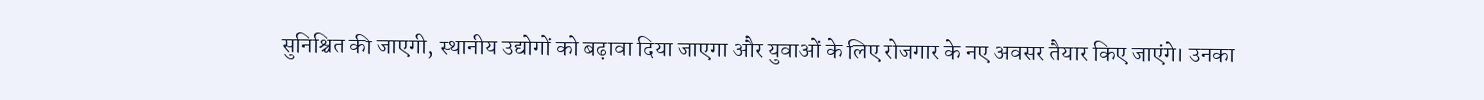सुनिश्चित की जाएगी, स्थानीय उद्योगों को बढ़ावा दिया जाएगा और युवाओं के लिए रोजगार के नए अवसर तैयार किए जाएंगे। उनका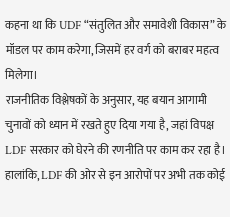कहना था कि UDF “संतुलित और समावेशी विकास” के मॉडल पर काम करेगा, जिसमें हर वर्ग को बराबर महत्व मिलेगा।
राजनीतिक विश्लेषकों के अनुसार, यह बयान आगामी चुनावों को ध्यान में रखते हुए दिया गया है, जहां विपक्ष LDF सरकार को घेरने की रणनीति पर काम कर रहा है। हालांकि, LDF की ओर से इन आरोपों पर अभी तक कोई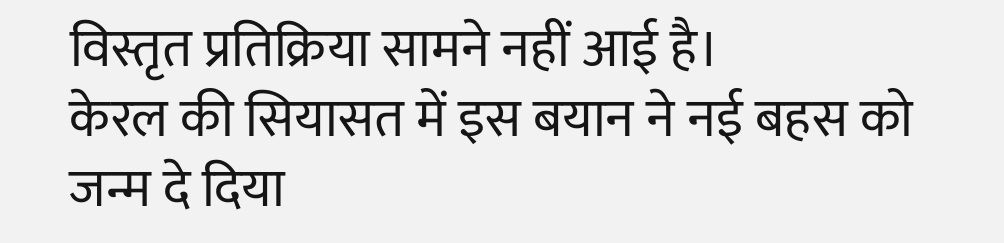विस्तृत प्रतिक्रिया सामने नहीं आई है।
केरल की सियासत में इस बयान ने नई बहस को जन्म दे दिया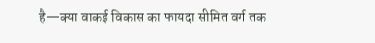है—क्या वाकई विकास का फायदा सीमित वर्ग तक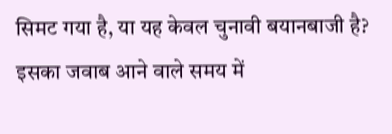सिमट गया है, या यह केवल चुनावी बयानबाजी है? इसका जवाब आने वाले समय में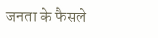जनता के फैसले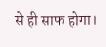से ही साफ होगा।